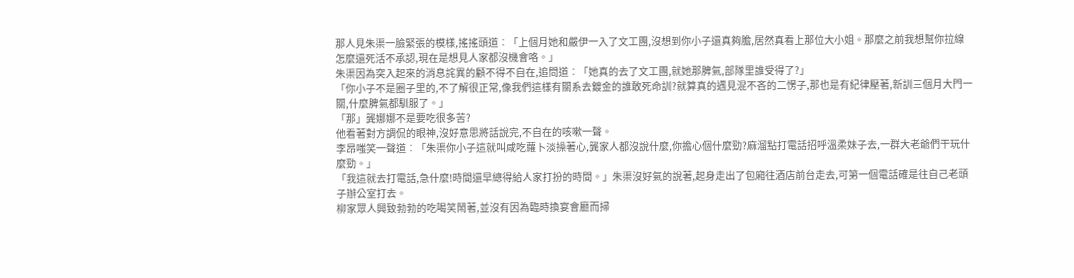那人見朱渠一臉緊張的模樣,搖搖頭道︰「上個月她和嚴伊一入了文工團,沒想到你小子還真夠膽,居然真看上那位大小姐。那麼之前我想幫你拉線怎麼還死活不承認,現在是想見人家都沒機會咯。」
朱渠因為突入起來的消息詫異的顧不得不自在,追問道︰「她真的去了文工團,就她那脾氣,部隊里誰受得了?」
「你小子不是圈子里的,不了解很正常,像我們這樣有關系去鍍金的誰敢死命訓?就算真的遇見混不吝的二愣子,那也是有紀律壓著,新訓三個月大門一關,什麼脾氣都馴服了。」
「那」龔娜娜不是要吃很多苦?
他看著對方調侃的眼神,沒好意思將話說完,不自在的咳嗽一聲。
李昂嗤笑一聲道︰「朱渠你小子這就叫咸吃蘿卜淡操著心,龔家人都沒說什麼,你擔心個什麼勁?麻溜點打電話招呼溫柔妹子去,一群大老爺們干玩什麼勁。」
「我這就去打電話,急什麼!時間還早總得給人家打扮的時間。」朱渠沒好氣的說著,起身走出了包廂往酒店前台走去,可第一個電話確是往自己老頭子辦公室打去。
柳家眾人興致勃勃的吃喝笑鬧著,並沒有因為臨時換宴會廳而掃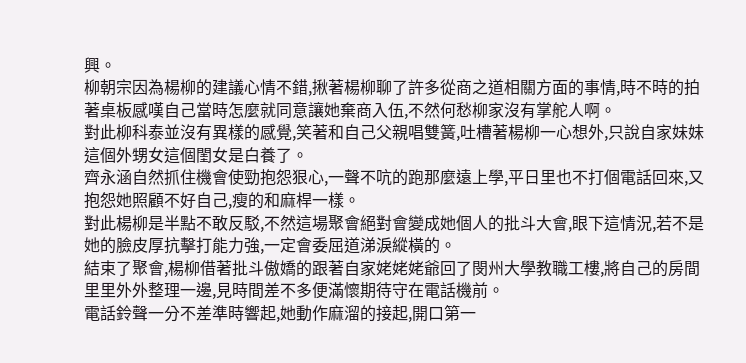興。
柳朝宗因為楊柳的建議心情不錯,揪著楊柳聊了許多從商之道相關方面的事情,時不時的拍著桌板感嘆自己當時怎麼就同意讓她棄商入伍,不然何愁柳家沒有掌舵人啊。
對此柳科泰並沒有異樣的感覺,笑著和自己父親唱雙簧,吐槽著楊柳一心想外,只說自家妹妹這個外甥女這個閨女是白養了。
齊永涵自然抓住機會使勁抱怨狠心,一聲不吭的跑那麼遠上學,平日里也不打個電話回來,又抱怨她照顧不好自己,瘦的和麻桿一樣。
對此楊柳是半點不敢反駁,不然這場聚會絕對會變成她個人的批斗大會,眼下這情況,若不是她的臉皮厚抗擊打能力強,一定會委屈道涕淚縱橫的。
結束了聚會,楊柳借著批斗傲嬌的跟著自家姥姥姥爺回了閔州大學教職工樓,將自己的房間里里外外整理一邊,見時間差不多便滿懷期待守在電話機前。
電話鈴聲一分不差準時響起,她動作麻溜的接起,開口第一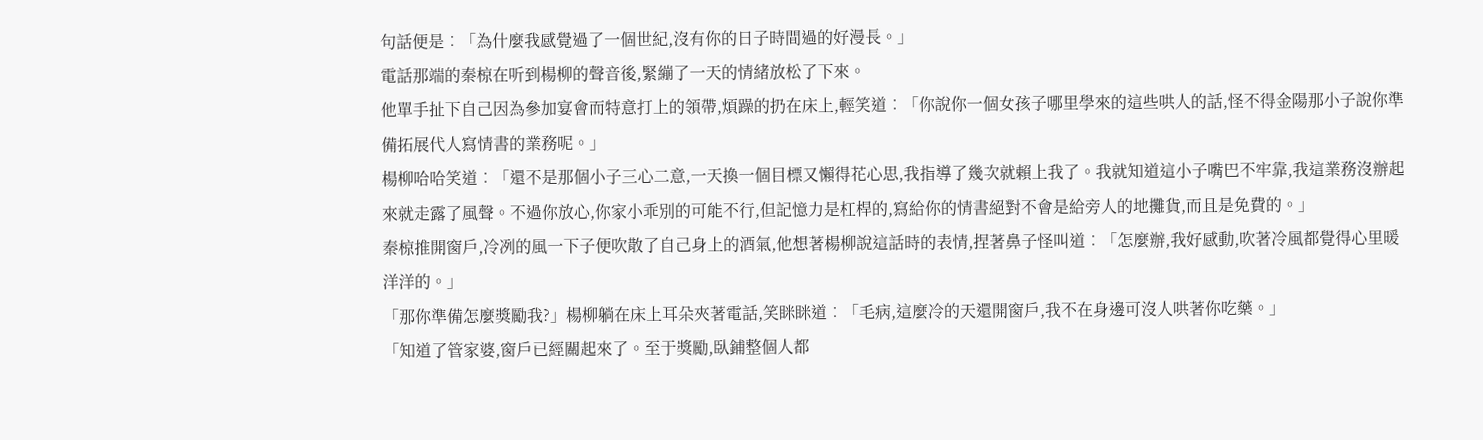句話便是︰「為什麼我感覺過了一個世紀,沒有你的日子時間過的好漫長。」
電話那端的秦椋在听到楊柳的聲音後,緊繃了一天的情緒放松了下來。
他單手扯下自己因為參加宴會而特意打上的領帶,煩躁的扔在床上,輕笑道︰「你說你一個女孩子哪里學來的這些哄人的話,怪不得金陽那小子說你準備拓展代人寫情書的業務呢。」
楊柳哈哈笑道︰「還不是那個小子三心二意,一天換一個目標又懶得花心思,我指導了幾次就賴上我了。我就知道這小子嘴巴不牢靠,我這業務沒辦起來就走露了風聲。不過你放心,你家小乖別的可能不行,但記憶力是杠桿的,寫給你的情書絕對不會是給旁人的地攤貨,而且是免費的。」
秦椋推開窗戶,冷冽的風一下子便吹散了自己身上的酒氣,他想著楊柳說這話時的表情,捏著鼻子怪叫道︰「怎麼辦,我好感動,吹著冷風都覺得心里暖洋洋的。」
「那你準備怎麼獎勵我?」楊柳躺在床上耳朵夾著電話,笑眯眯道︰「毛病,這麼冷的天還開窗戶,我不在身邊可沒人哄著你吃藥。」
「知道了管家婆,窗戶已經關起來了。至于獎勵,臥鋪整個人都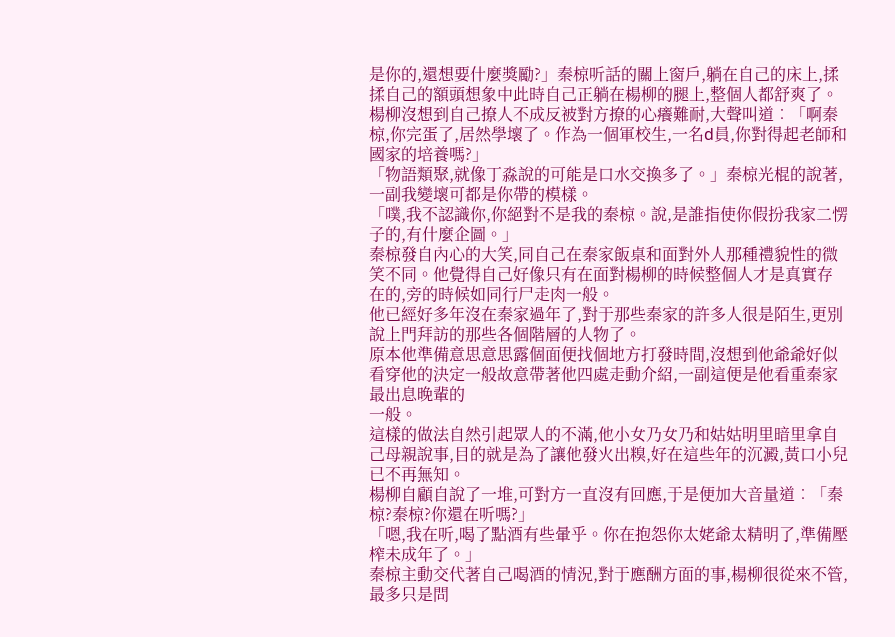是你的,還想要什麼獎勵?」秦椋听話的關上窗戶,躺在自己的床上,揉揉自己的額頭想象中此時自己正躺在楊柳的腿上,整個人都舒爽了。
楊柳沒想到自己撩人不成反被對方撩的心癢難耐,大聲叫道︰「啊秦椋,你完蛋了,居然學壞了。作為一個軍校生,一名d員,你對得起老師和國家的培養嗎?」
「物語類聚,就像丁淼說的可能是口水交換多了。」秦椋光棍的說著,一副我變壞可都是你帶的模樣。
「噗,我不認識你,你絕對不是我的秦椋。說,是誰指使你假扮我家二愣子的,有什麼企圖。」
秦椋發自內心的大笑,同自己在秦家飯桌和面對外人那種禮貌性的微笑不同。他覺得自己好像只有在面對楊柳的時候整個人才是真實存在的,旁的時候如同行尸走肉一般。
他已經好多年沒在秦家過年了,對于那些秦家的許多人很是陌生,更別說上門拜訪的那些各個階層的人物了。
原本他準備意思意思露個面便找個地方打發時間,沒想到他爺爺好似看穿他的決定一般故意帶著他四處走動介紹,一副這便是他看重秦家最出息晚輩的
一般。
這樣的做法自然引起眾人的不滿,他小女乃女乃和姑姑明里暗里拿自己母親說事,目的就是為了讓他發火出糗,好在這些年的沉澱,黃口小兒已不再無知。
楊柳自顧自說了一堆,可對方一直沒有回應,于是便加大音量道︰「秦椋?秦椋?你還在听嗎?」
「嗯,我在听,喝了點酒有些暈乎。你在抱怨你太姥爺太精明了,準備壓榨未成年了。」
秦椋主動交代著自己喝酒的情況,對于應酬方面的事,楊柳很從來不管,最多只是問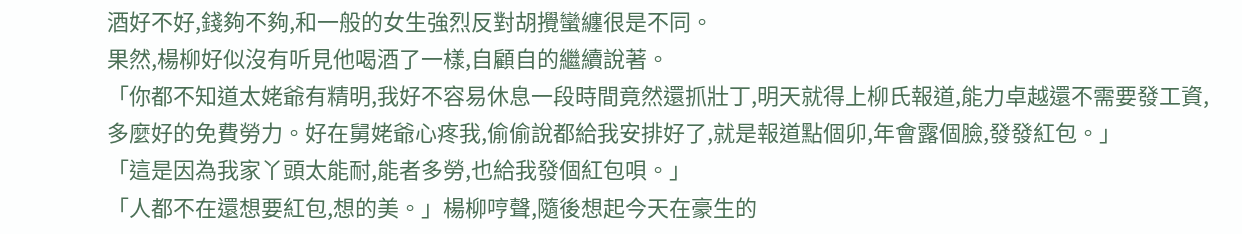酒好不好,錢夠不夠,和一般的女生強烈反對胡攪蠻纏很是不同。
果然,楊柳好似沒有听見他喝酒了一樣,自顧自的繼續說著。
「你都不知道太姥爺有精明,我好不容易休息一段時間竟然還抓壯丁,明天就得上柳氏報道,能力卓越還不需要發工資,多麼好的免費勞力。好在舅姥爺心疼我,偷偷說都給我安排好了,就是報道點個卯,年會露個臉,發發紅包。」
「這是因為我家丫頭太能耐,能者多勞,也給我發個紅包唄。」
「人都不在還想要紅包,想的美。」楊柳哼聲,隨後想起今天在豪生的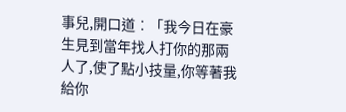事兒,開口道︰「我今日在豪生見到當年找人打你的那兩人了,使了點小技量,你等著我給你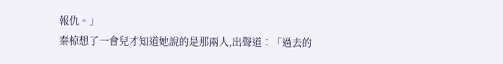報仇。」
秦椋想了一會兒才知道她說的是那兩人,出聲道︰「過去的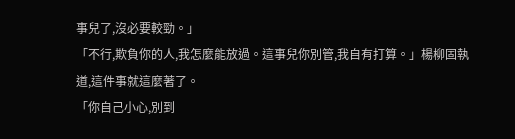事兒了,沒必要較勁。」
「不行,欺負你的人,我怎麼能放過。這事兒你別管,我自有打算。」楊柳固執道,這件事就這麼著了。
「你自己小心,別到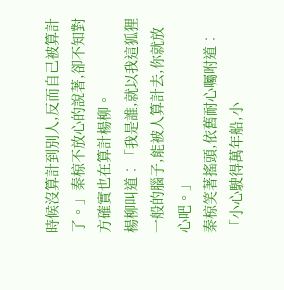時候沒算計到別人,反而自己被算計了。」秦椋不放心的說著,卻不知對方確實也在算計楊柳。
楊柳叫道︰「我是誰,就以我這狐狸一般的腦子,能被人算計去,你就放心吧。」
秦椋笑著搖頭,依舊耐心囑咐道︰「小心駛得萬年船,小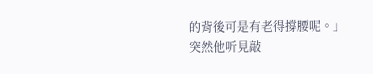的背後可是有老得撐腰呢。」
突然他听見敲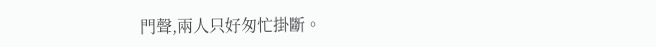門聲,兩人只好匆忙掛斷。